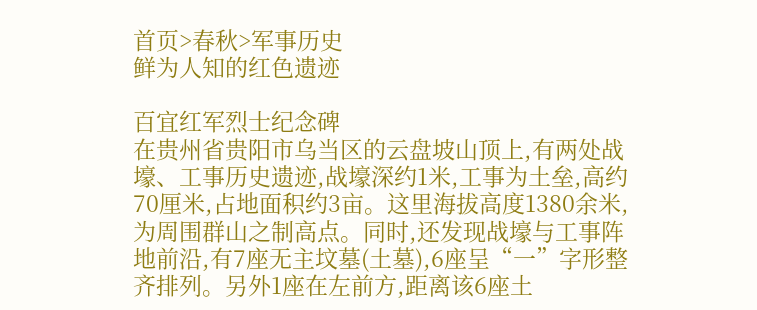首页>春秋>军事历史
鲜为人知的红色遗迹

百宜红军烈士纪念碑
在贵州省贵阳市乌当区的云盘坡山顶上,有两处战壕、工事历史遗迹,战壕深约1米,工事为土垒,高约70厘米,占地面积约3亩。这里海拔高度1380余米,为周围群山之制高点。同时,还发现战壕与工事阵地前沿,有7座无主坟墓(土墓),6座呈“一”字形整齐排列。另外1座在左前方,距离该6座土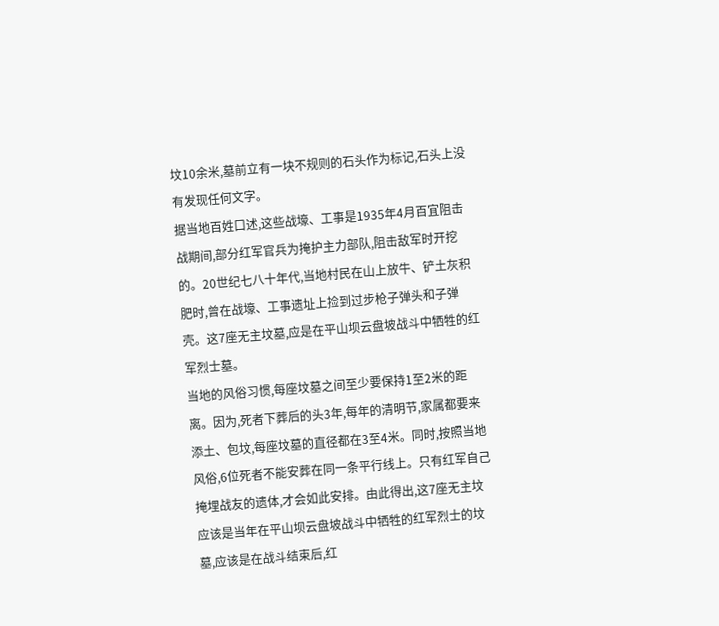坟10余米,墓前立有一块不规则的石头作为标记,石头上没有发现任何文字。
据当地百姓口述,这些战壕、工事是1935年4月百宜阻击战期间,部分红军官兵为掩护主力部队,阻击敌军时开挖的。20世纪七八十年代,当地村民在山上放牛、铲土灰积肥时,曾在战壕、工事遗址上捡到过步枪子弹头和子弹壳。这7座无主坟墓,应是在平山坝云盘坡战斗中牺牲的红军烈士墓。
当地的风俗习惯,每座坟墓之间至少要保持1至2米的距离。因为,死者下葬后的头3年,每年的清明节,家属都要来添土、包坟,每座坟墓的直径都在3至4米。同时,按照当地风俗,6位死者不能安葬在同一条平行线上。只有红军自己掩埋战友的遗体,才会如此安排。由此得出,这7座无主坟应该是当年在平山坝云盘坡战斗中牺牲的红军烈士的坟墓,应该是在战斗结束后,红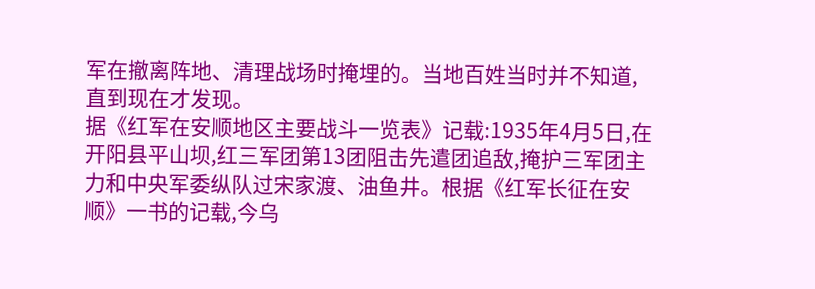军在撤离阵地、清理战场时掩埋的。当地百姓当时并不知道,直到现在才发现。
据《红军在安顺地区主要战斗一览表》记载:1935年4月5日,在开阳县平山坝,红三军团第13团阻击先遣团追敌,掩护三军团主力和中央军委纵队过宋家渡、油鱼井。根据《红军长征在安顺》一书的记载,今乌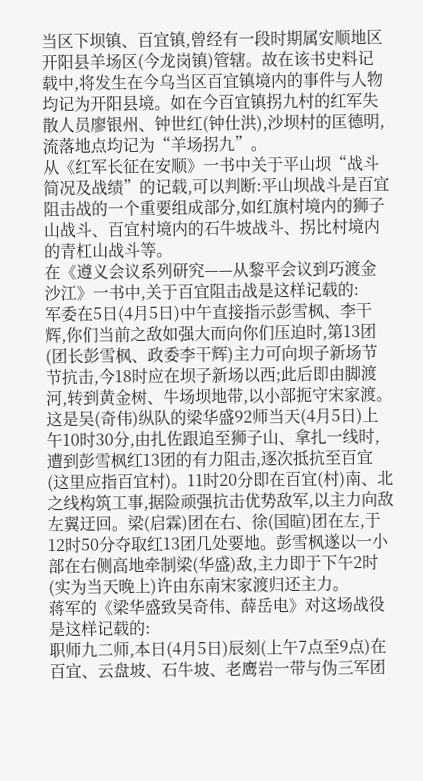当区下坝镇、百宜镇,曾经有一段时期属安顺地区开阳县羊场区(今龙岗镇)管辖。故在该书史料记载中,将发生在今乌当区百宜镇境内的事件与人物均记为开阳县境。如在今百宜镇拐九村的红军失散人员廖银州、钟世红(钟仕洪),沙坝村的匡德明,流落地点均记为“羊场拐九”。
从《红军长征在安顺》一书中关于平山坝“战斗简况及战绩”的记载,可以判断:平山坝战斗是百宜阻击战的一个重要组成部分,如红旗村境内的狮子山战斗、百宜村境内的石牛坡战斗、拐比村境内的青杠山战斗等。
在《遵义会议系列研究——从黎平会议到巧渡金沙江》一书中,关于百宜阻击战是这样记载的:
军委在5日(4月5日)中午直接指示彭雪枫、李干辉,你们当前之敌如强大而向你们压迫时,第13团(团长彭雪枫、政委李干辉)主力可向坝子新场节节抗击,今18时应在坝子新场以西;此后即由脚渡河,转到黄金树、牛场坝地带,以小部扼守宋家渡。这是吴(奇伟)纵队的梁华盛92师当天(4月5日)上午10时30分,由扎佐跟追至狮子山、拿扎一线时,遭到彭雪枫红13团的有力阻击,逐次抵抗至百宜(这里应指百宜村)。11时20分即在百宜(村)南、北之线构筑工事,据险顽强抗击优势敌军,以主力向敌左翼迂回。梁(启霖)团在右、徐(国暄)团在左,于12时50分夺取红13团几处要地。彭雪枫遂以一小部在右侧高地牵制梁(华盛)敌,主力即于下午2时(实为当天晚上)许由东南宋家渡归还主力。
蒋军的《梁华盛致吴奇伟、薛岳电》对这场战役是这样记载的:
职师九二师,本日(4月5日)辰刻(上午7点至9点)在百宜、云盘坡、石牛坡、老鹰岩一带与伪三军团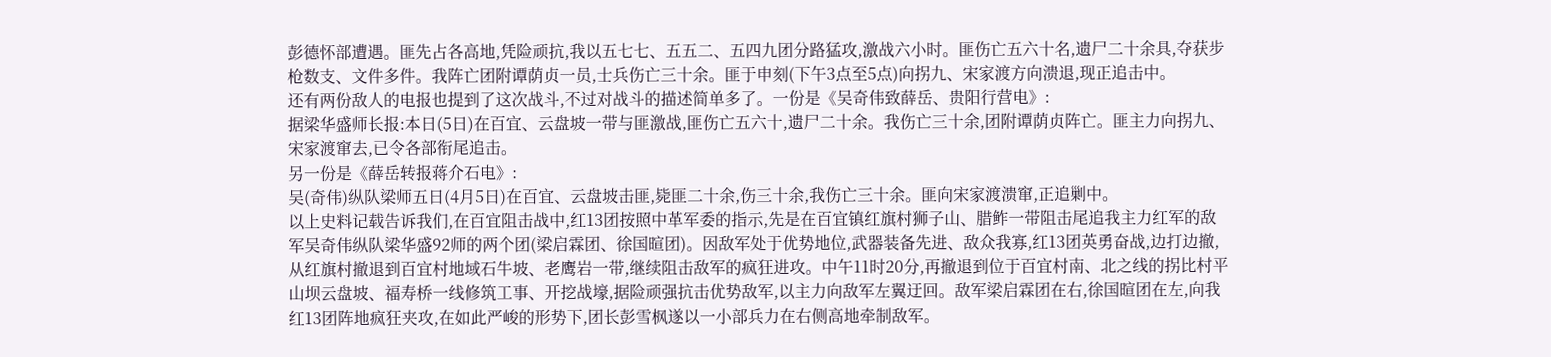彭德怀部遭遇。匪先占各高地,凭险顽抗,我以五七七、五五二、五四九团分路猛攻,激战六小时。匪伤亡五六十名,遗尸二十余具,夺获步枪数支、文件多件。我阵亡团附谭荫贞一员,士兵伤亡三十余。匪于申刻(下午3点至5点)向拐九、宋家渡方向溃退,现正追击中。
还有两份敌人的电报也提到了这次战斗,不过对战斗的描述简单多了。一份是《吴奇伟致薛岳、贵阳行营电》:
据梁华盛师长报:本日(5日)在百宜、云盘坡一带与匪激战,匪伤亡五六十,遗尸二十余。我伤亡三十余,团附谭荫贞阵亡。匪主力向拐九、宋家渡窜去,已令各部衔尾追击。
另一份是《薛岳转报蒋介石电》:
吴(奇伟)纵队梁师五日(4月5日)在百宜、云盘坡击匪,毙匪二十余,伤三十余,我伤亡三十余。匪向宋家渡溃窜,正追剿中。
以上史料记载告诉我们,在百宜阻击战中,红13团按照中革军委的指示,先是在百宜镇红旗村狮子山、腊鲊一带阻击尾追我主力红军的敌军吴奇伟纵队梁华盛92师的两个团(梁启霖团、徐国暄团)。因敌军处于优势地位,武器装备先进、敌众我寡,红13团英勇奋战,边打边撤,从红旗村撤退到百宜村地域石牛坡、老鹰岩一带,继续阻击敌军的疯狂进攻。中午11时20分,再撤退到位于百宜村南、北之线的拐比村平山坝云盘坡、福寿桥一线修筑工事、开挖战壕,据险顽强抗击优势敌军,以主力向敌军左翼迂回。敌军梁启霖团在右,徐国暄团在左,向我红13团阵地疯狂夹攻,在如此严峻的形势下,团长彭雪枫遂以一小部兵力在右侧高地牵制敌军。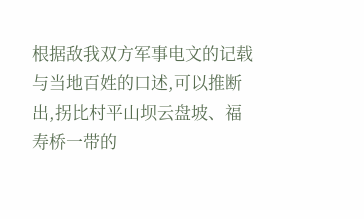根据敌我双方军事电文的记载与当地百姓的口述,可以推断出,拐比村平山坝云盘坡、福寿桥一带的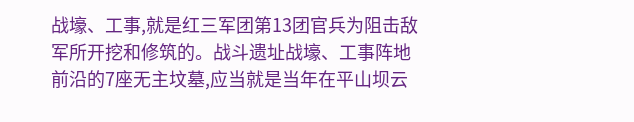战壕、工事,就是红三军团第13团官兵为阻击敌军所开挖和修筑的。战斗遗址战壕、工事阵地前沿的7座无主坟墓,应当就是当年在平山坝云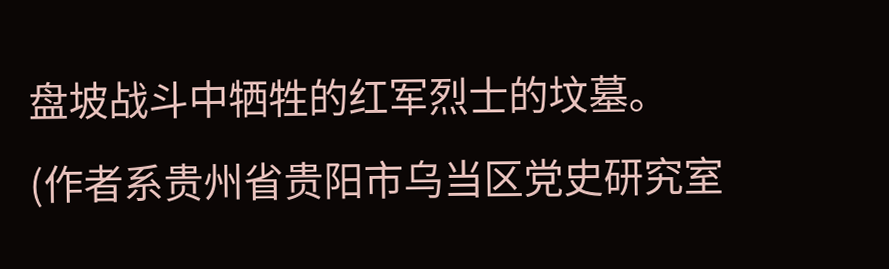盘坡战斗中牺牲的红军烈士的坟墓。
(作者系贵州省贵阳市乌当区党史研究室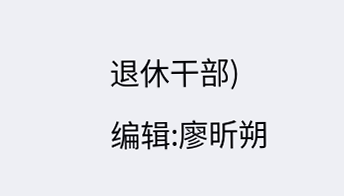退休干部)
编辑:廖昕朔